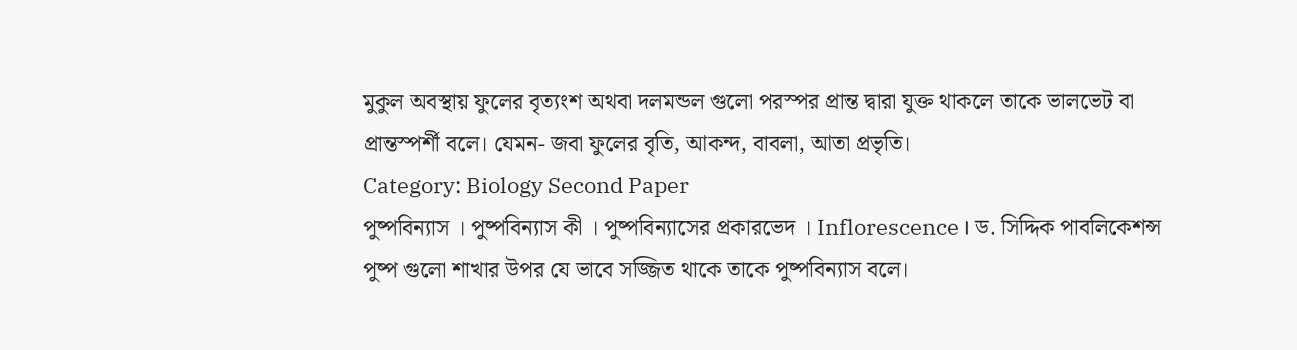মুকুল অবস্থায় ফুলের বৃত্যংশ অথবা দলমন্ডল গুলো পরস্পর প্রান্ত দ্বারা যুক্ত থাকলে তাকে ভালভেট বা প্রান্তস্পর্শী বলে। যেমন- জবা ফুলের বৃতি, আকন্দ, বাবলা, আতা প্রভৃতি।
Category: Biology Second Paper
পুষ্পবিন্যাস । পুষ্পবিন্যাস কী । পুষ্পবিন্যাসের প্রকারভেদ । Inflorescence । ড. সিদ্দিক পাবলিকেশন্স
পুষ্প গুলো শাখার উপর যে ভাবে সজ্জিত থাকে তাকে পুষ্পবিন্যাস বলে।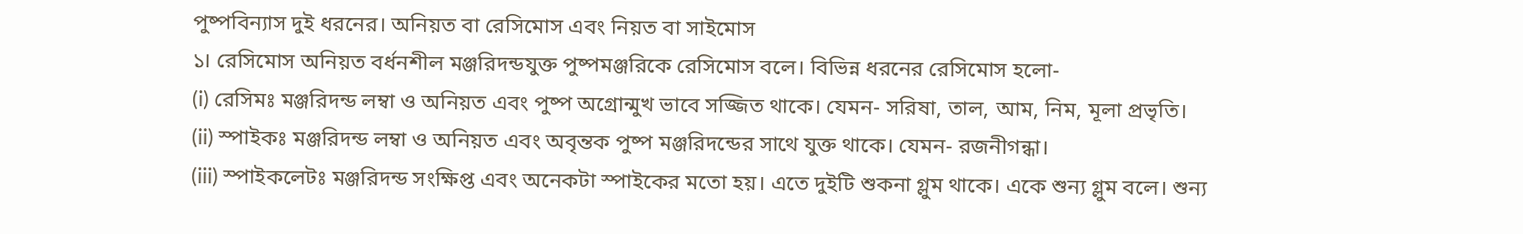পুষ্পবিন্যাস দুই ধরনের। অনিয়ত বা রেসিমোস এবং নিয়ত বা সাইমোস
১। রেসিমোস অনিয়ত বর্ধনশীল মঞ্জরিদন্ডযুক্ত পুষ্পমঞ্জরিকে রেসিমোস বলে। বিভিন্ন ধরনের রেসিমোস হলো-
(i) রেসিমঃ মঞ্জরিদন্ড লম্বা ও অনিয়ত এবং পুষ্প অগ্রোন্মুখ ভাবে সজ্জিত থাকে। যেমন- সরিষা, তাল, আম, নিম, মূলা প্রভৃতি।
(ii) স্পাইকঃ মঞ্জরিদন্ড লম্বা ও অনিয়ত এবং অবৃন্তক পুষ্প মঞ্জরিদন্ডের সাথে যুক্ত থাকে। যেমন- রজনীগন্ধা।
(iii) স্পাইকলেটঃ মঞ্জরিদন্ড সংক্ষিপ্ত এবং অনেকটা স্পাইকের মতো হয়। এতে দুইটি শুকনা গ্লুম থাকে। একে শুন্য গ্লুম বলে। শুন্য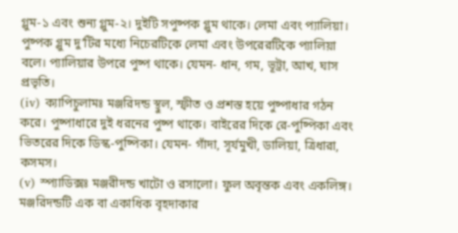গ্লুম-১ এবং শুন্য গ্লুম-২। দুইটি সপুষ্পক গ্লুম থাকে। লেমা এবং প্যালিয়া। পুষ্পক গ্লুম দু’টির মধ্যে নিচেরটিকে লেমা এবং উপরেরটিকে প্যালিয়া বলে। প্যালিয়ার উপরে পুষ্প থাকে। যেমন- ধান, গম, ভূট্রা, আখ, ঘাস প্রভৃতি।
(iv) ক্যাপিচুলামঃ মঞ্জরিদন্ড স্থুল, স্ফীত ও প্রশস্ত হয়ে পুষ্পাধার গঠন করে। পুষ্পাধারে দুই ধরনের পুষ্প থাকে। বাইরের দিকে রে-পুষ্পিকা এবং ভিতরের দিকে ডিস্ক-পুষ্পিকা। যেমন- গাঁদা, সূর্যমুখী, ডালিয়া, ত্রিধারা, কসমস।
(v) স্প্যাডিক্সঃ মঞ্জরীদন্ড খাটো ও রসালো। ফুল অবৃন্তক এবং একলিঙ্গ। মঞ্জরিদন্ডটি এক বা একাধিক বৃহদাকার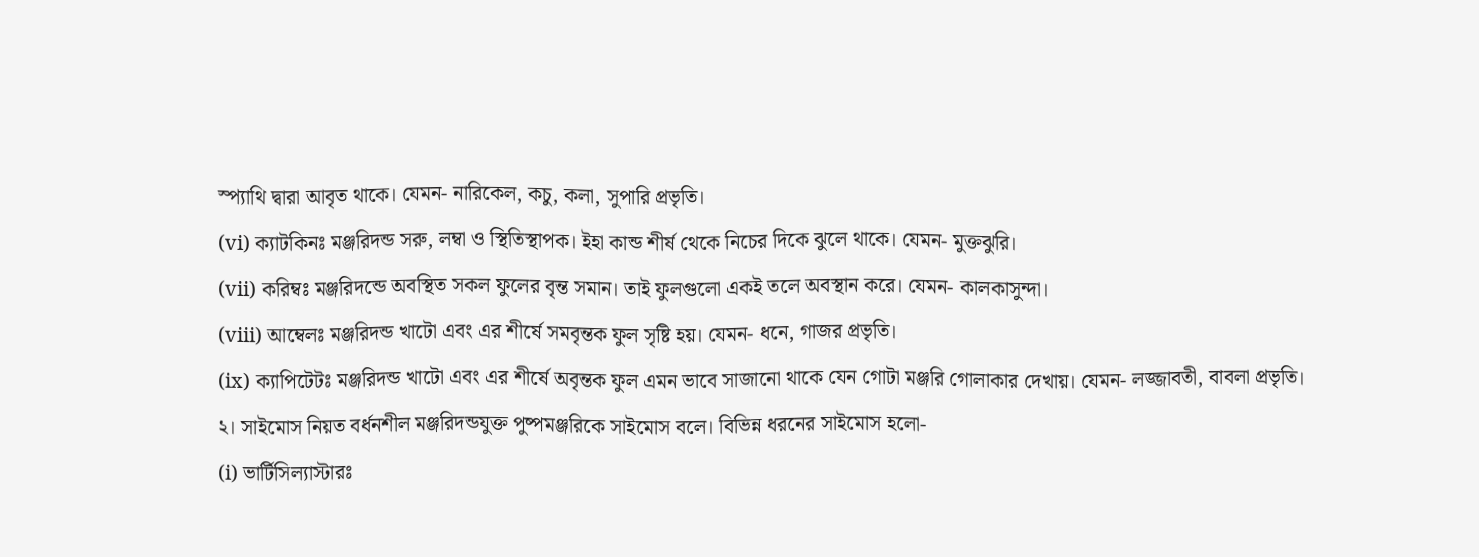স্প্যাথি দ্বারা আবৃত থাকে। যেমন- নারিকেল, কচু, কলা, সুপারি প্রভৃতি।
(vi) ক্যাটকিনঃ মঞ্জরিদন্ড সরু, লম্বা ও স্থিতিস্থাপক। ইহা কান্ড শীর্ষ থেকে নিচের দিকে ঝুলে থাকে। যেমন- মুক্তঝুরি।
(vii) করিম্বঃ মঞ্জরিদন্ডে অবস্থিত সকল ফুলের বৃন্ত সমান। তাই ফুলগুলো একই তলে অবস্থান করে। যেমন- কালকাসুন্দা।
(viii) আম্বেলঃ মঞ্জরিদন্ড খাটো এবং এর শীর্ষে সমবৃন্তক ফুল সৃষ্টি হয়। যেমন- ধনে, গাজর প্রভৃতি।
(ix) ক্যাপিটেটঃ মঞ্জরিদন্ড খাটো এবং এর শীর্ষে অবৃন্তক ফুল এমন ভাবে সাজানো থাকে যেন গোটা মঞ্জরি গোলাকার দেখায়। যেমন- লজ্জাবতী, বাবলা প্রভৃতি।
২। সাইমোস নিয়ত বর্ধনশীল মঞ্জরিদন্ডযুক্ত পুষ্পমঞ্জরিকে সাইমোস বলে। বিভিন্ন ধরনের সাইমোস হলো-
(i) ভার্টিসিল্যাস্টারঃ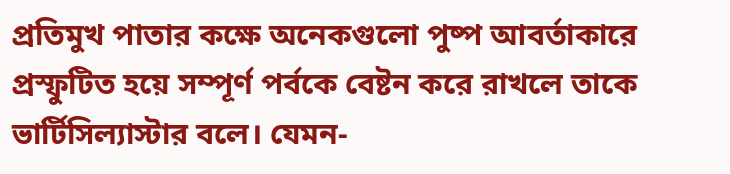প্রতিমুখ পাতার কক্ষে অনেকগুলো পুষ্প আবর্তাকারে প্রস্ফুটিত হয়ে সম্পূর্ণ পর্বকে বেষ্টন করে রাখলে তাকে ভার্টিসিল্যাস্টার বলে। যেমন-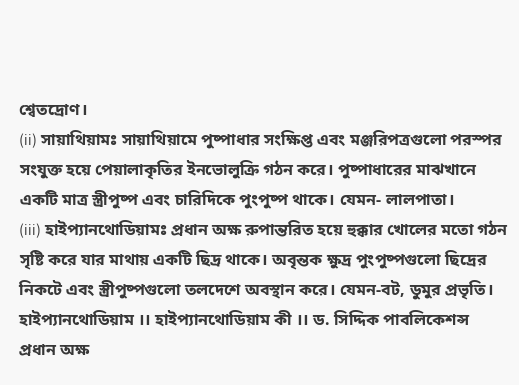শ্বেতদ্রোণ।
(ii) সায়াথিয়ামঃ সায়াথিয়ামে পুষ্পাধার সংক্ষিপ্ত এবং মঞ্জরিপত্রগুলো পরস্পর সংযুক্ত হয়ে পেয়ালাকৃতির ইনভোলুক্রি গঠন করে। পুষ্পাধারের মাঝখানে একটি মাত্র স্ত্রীপুষ্প এবং চারিদিকে পুংপুষ্প থাকে। যেমন- লালপাতা।
(iii) হাইপ্যানথোডিয়ামঃ প্রধান অক্ষ রুপান্তরিত হয়ে হুক্কার খোলের মতো গঠন সৃষ্টি করে যার মাথায় একটি ছিদ্র থাকে। অবৃন্তক ক্ষুদ্র পুংপুষ্পগুলো ছিদ্রের নিকটে এবং স্ত্রীপুষ্পগুলো তলদেশে অবস্থান করে। যেমন-বট, ডুমুর প্রভৃতি।
হাইপ্যানথোডিয়াম ।। হাইপ্যানথোডিয়াম কী ।। ড. সিদ্দিক পাবলিকেশন্স
প্রধান অক্ষ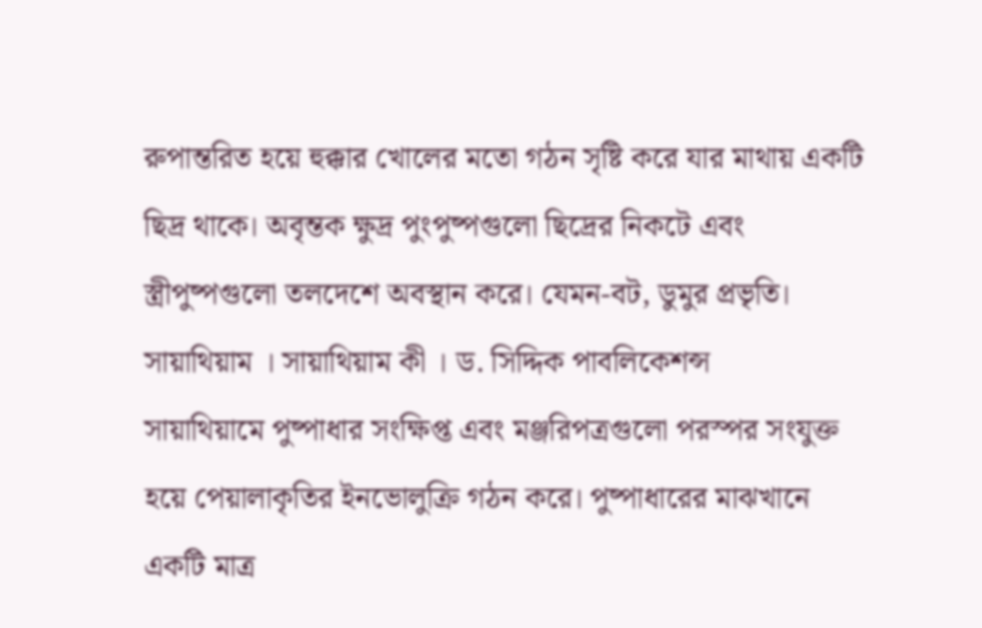রুপান্তরিত হয়ে হুক্কার খোলের মতো গঠন সৃষ্টি করে যার মাথায় একটি ছিদ্র থাকে। অবৃন্তক ক্ষুদ্র পুংপুষ্পগুলো ছিদ্রের নিকটে এবং স্ত্রীপুষ্পগুলো তলদেশে অবস্থান করে। যেমন-বট, ডুমুর প্রভৃতি।
সায়াথিয়াম । সায়াথিয়াম কী । ড. সিদ্দিক পাবলিকেশন্স
সায়াথিয়ামে পুষ্পাধার সংক্ষিপ্ত এবং মঞ্জরিপত্রগুলো পরস্পর সংযুক্ত হয়ে পেয়ালাকৃতির ইনভোলুক্রি গঠন করে। পুষ্পাধারের মাঝখানে একটি মাত্র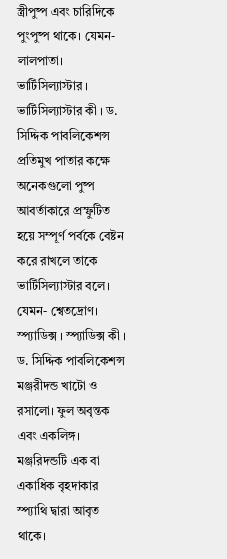স্ত্রীপুষ্প এবং চারিদিকে পুংপুষ্প থাকে। যেমন- লালপাতা।
ভার্টিসিল্যাস্টার । ভার্টিসিল্যাস্টার কী । ড. সিদ্দিক পাবলিকেশন্স
প্রতিমুখ পাতার কক্ষে অনেকগুলো পুষ্প আবর্তাকারে প্রস্ফুটিত হয়ে সম্পূর্ণ পর্বকে বেষ্টন করে রাখলে তাকে ভার্টিসিল্যাস্টার বলে। যেমন- শ্বেতদ্রোণ।
স্প্যাডিক্স । স্প্যাডিক্স কী । ড. সিদ্দিক পাবলিকেশন্স
মঞ্জরীদন্ড খাটো ও রসালো। ফুল অবৃন্তক এবং একলিঙ্গ। মঞ্জরিদন্ডটি এক বা একাধিক বৃহদাকার স্প্যাথি দ্বারা আবৃত থাকে।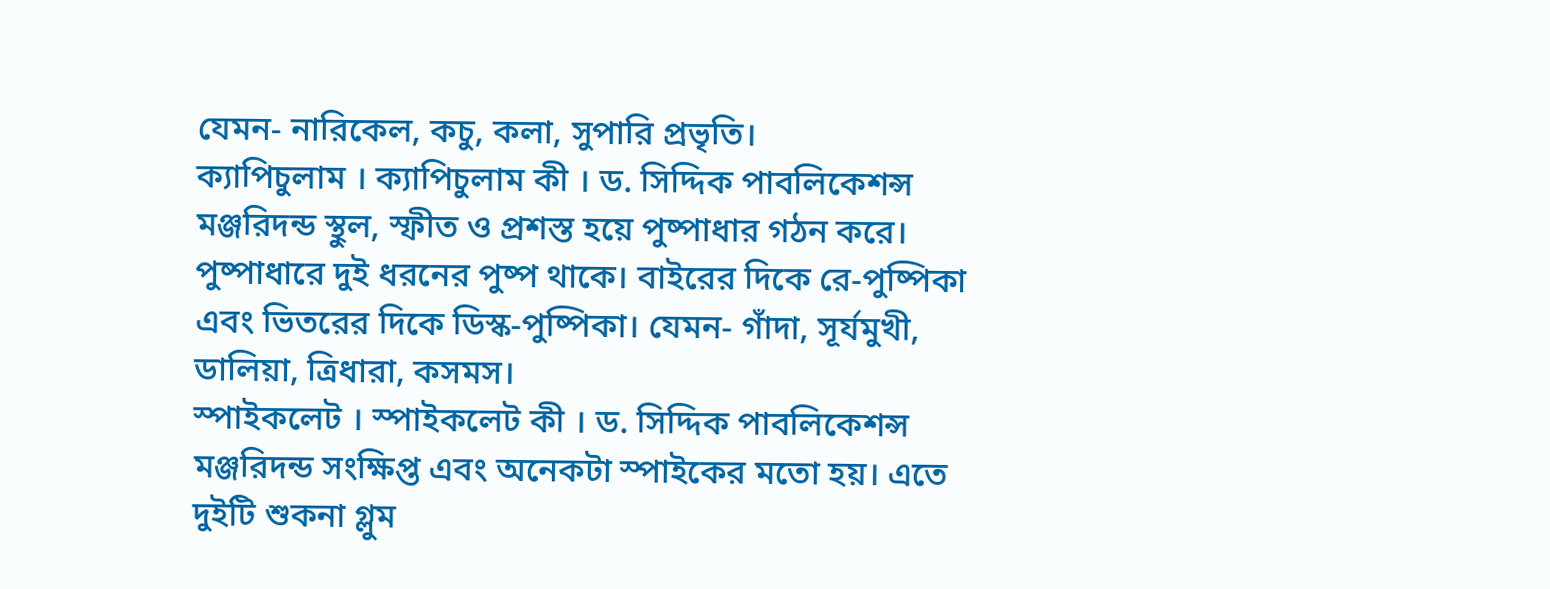যেমন- নারিকেল, কচু, কলা, সুপারি প্রভৃতি।
ক্যাপিচুলাম । ক্যাপিচুলাম কী । ড. সিদ্দিক পাবলিকেশন্স
মঞ্জরিদন্ড স্থুল, স্ফীত ও প্রশস্ত হয়ে পুষ্পাধার গঠন করে। পুষ্পাধারে দুই ধরনের পুষ্প থাকে। বাইরের দিকে রে-পুষ্পিকা এবং ভিতরের দিকে ডিস্ক-পুষ্পিকা। যেমন- গাঁদা, সূর্যমুখী, ডালিয়া, ত্রিধারা, কসমস।
স্পাইকলেট । স্পাইকলেট কী । ড. সিদ্দিক পাবলিকেশন্স
মঞ্জরিদন্ড সংক্ষিপ্ত এবং অনেকটা স্পাইকের মতো হয়। এতে দুইটি শুকনা গ্লুম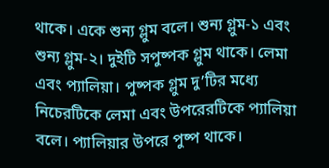থাকে। একে শুন্য গ্লুম বলে। শুন্য গ্লুম-১ এবং শুন্য গ্লুম-২। দুইটি সপুষ্পক গ্লুম থাকে। লেমা এবং প্যালিয়া। পুষ্পক গ্লুম দু’টির মধ্যে নিচেরটিকে লেমা এবং উপরেরটিকে প্যালিয়া বলে। প্যালিয়ার উপরে পুষ্প থাকে।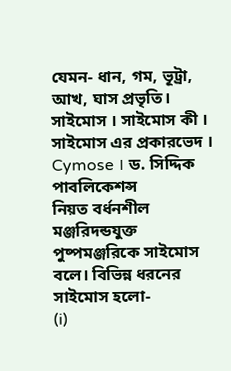যেমন- ধান, গম, ভূট্রা, আখ, ঘাস প্রভৃতি।
সাইমোস । সাইমোস কী । সাইমোস এর প্রকারভেদ । Cymose । ড. সিদ্দিক পাবলিকেশন্স
নিয়ত বর্ধনশীল মঞ্জরিদন্ডযুক্ত পুষ্পমঞ্জরিকে সাইমোস বলে। বিভিন্ন ধরনের সাইমোস হলো-
(i)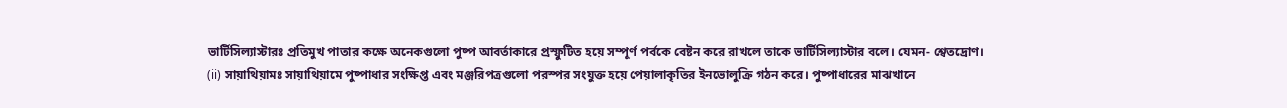ভার্টিসিল্যাস্টারঃ প্রতিমুখ পাতার কক্ষে অনেকগুলো পুষ্প আবর্তাকারে প্রস্ফুটিত হয়ে সম্পূর্ণ পর্বকে বেষ্টন করে রাখলে তাকে ভার্টিসিল্যাস্টার বলে। যেমন- শ্বেতদ্রোণ।
(ii) সায়াথিয়ামঃ সায়াথিয়ামে পুষ্পাধার সংক্ষিপ্ত এবং মঞ্জরিপত্রগুলো পরস্পর সংযুক্ত হয়ে পেয়ালাকৃতির ইনভোলুক্রি গঠন করে। পুষ্পাধারের মাঝখানে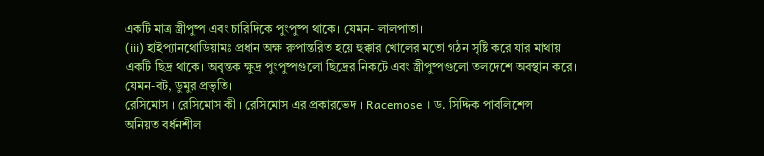একটি মাত্র স্ত্রীপুষ্প এবং চারিদিকে পুংপুষ্প থাকে। যেমন- লালপাতা।
(iii) হাইপ্যানথোডিয়ামঃ প্রধান অক্ষ রুপান্তরিত হয়ে হুক্কার খোলের মতো গঠন সৃষ্টি করে যার মাথায় একটি ছিদ্র থাকে। অবৃন্তক ক্ষুদ্র পুংপুষ্পগুলো ছিদ্রের নিকটে এবং স্ত্রীপুষ্পগুলো তলদেশে অবস্থান করে। যেমন-বট, ডুমুর প্রভৃতি।
রেসিমোস । রেসিমোস কী । রেসিমোস এর প্রকারভেদ । Racemose । ড. সিদ্দিক পাবলিশেন্স
অনিয়ত বর্ধনশীল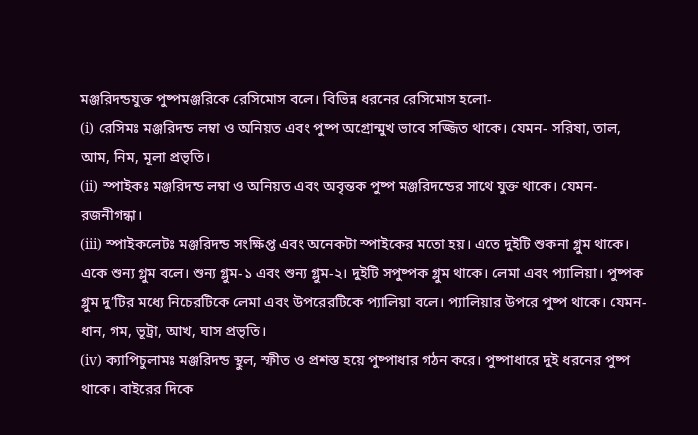মঞ্জরিদন্ডযুক্ত পুষ্পমঞ্জরিকে রেসিমোস বলে। বিভিন্ন ধরনের রেসিমোস হলো-
(i) রেসিমঃ মঞ্জরিদন্ড লম্বা ও অনিয়ত এবং পুষ্প অগ্রোন্মুখ ভাবে সজ্জিত থাকে। যেমন- সরিষা, তাল, আম, নিম, মূলা প্রভৃতি।
(ii) স্পাইকঃ মঞ্জরিদন্ড লম্বা ও অনিয়ত এবং অবৃন্তক পুষ্প মঞ্জরিদন্ডের সাথে যুক্ত থাকে। যেমন- রজনীগন্ধা।
(iii) স্পাইকলেটঃ মঞ্জরিদন্ড সংক্ষিপ্ত এবং অনেকটা স্পাইকের মতো হয়। এতে দুইটি শুকনা গ্লুম থাকে। একে শুন্য গ্লুম বলে। শুন্য গ্লুম-১ এবং শুন্য গ্লুম-২। দুইটি সপুষ্পক গ্লুম থাকে। লেমা এবং প্যালিয়া। পুষ্পক গ্লুম দু’টির মধ্যে নিচেরটিকে লেমা এবং উপরেরটিকে প্যালিয়া বলে। প্যালিয়ার উপরে পুষ্প থাকে। যেমন- ধান, গম, ভূট্রা, আখ, ঘাস প্রভৃতি।
(iv) ক্যাপিচুলামঃ মঞ্জরিদন্ড স্থুল, স্ফীত ও প্রশস্ত হয়ে পুষ্পাধার গঠন করে। পুষ্পাধারে দুই ধরনের পুষ্প থাকে। বাইরের দিকে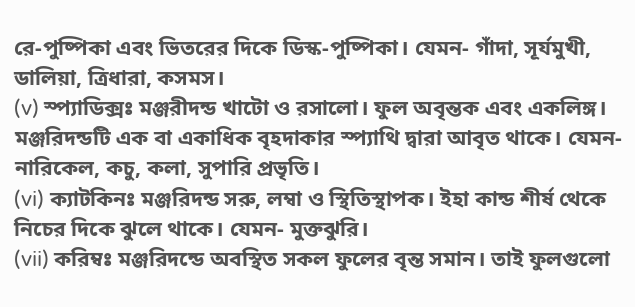রে-পুষ্পিকা এবং ভিতরের দিকে ডিস্ক-পুষ্পিকা। যেমন- গাঁদা, সূর্যমুখী, ডালিয়া, ত্রিধারা, কসমস।
(v) স্প্যাডিক্সঃ মঞ্জরীদন্ড খাটো ও রসালো। ফুল অবৃন্তক এবং একলিঙ্গ। মঞ্জরিদন্ডটি এক বা একাধিক বৃহদাকার স্প্যাথি দ্বারা আবৃত থাকে। যেমন- নারিকেল, কচু, কলা, সুপারি প্রভৃতি।
(vi) ক্যাটকিনঃ মঞ্জরিদন্ড সরু, লম্বা ও স্থিতিস্থাপক। ইহা কান্ড শীর্ষ থেকে নিচের দিকে ঝুলে থাকে। যেমন- মুক্তঝুরি।
(vii) করিম্বঃ মঞ্জরিদন্ডে অবস্থিত সকল ফুলের বৃন্ত সমান। তাই ফুলগুলো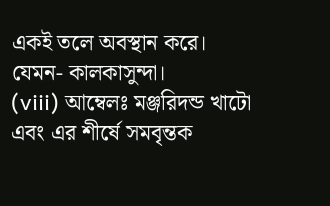একই তলে অবস্থান করে। যেমন- কালকাসুন্দা।
(viii) আম্বেলঃ মঞ্জরিদন্ড খাটো এবং এর শীর্ষে সমবৃন্তক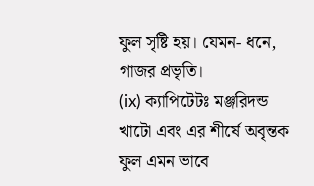ফুল সৃষ্টি হয়। যেমন- ধনে, গাজর প্রভৃতি।
(ix) ক্যাপিটেটঃ মঞ্জরিদন্ড খাটো এবং এর শীর্ষে অবৃন্তক ফুল এমন ভাবে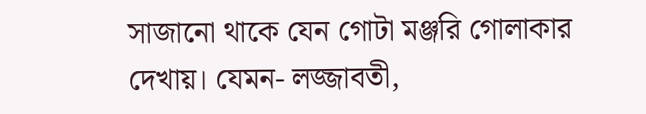সাজানো থাকে যেন গোটা মঞ্জরি গোলাকার দেখায়। যেমন- লজ্জাবতী,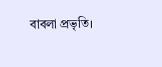বাবলা প্রভৃতি।